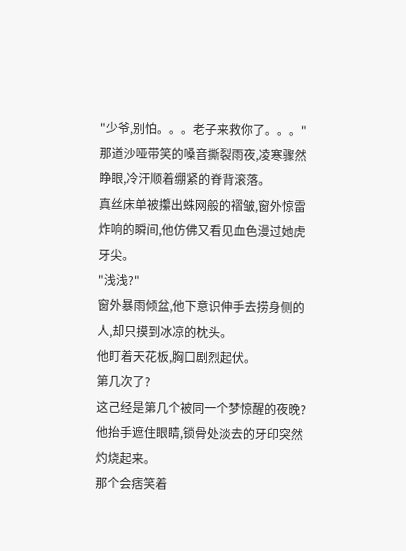"少爷,别怕。。。老子来救你了。。。"
那道沙哑带笑的嗓音撕裂雨夜,凌寒骤然睁眼,冷汗顺着绷紧的脊背滚落。
真丝床单被攥出蛛网般的褶皱,窗外惊雷炸响的瞬间,他仿佛又看见血色漫过她虎牙尖。
"浅浅?"
窗外暴雨倾盆,他下意识伸手去捞身侧的人,却只摸到冰凉的枕头。
他盯着天花板,胸口剧烈起伏。
第几次了?
这己经是第几个被同一个梦惊醒的夜晚?
他抬手遮住眼睛,锁骨处淡去的牙印突然灼烧起来。
那个会痞笑着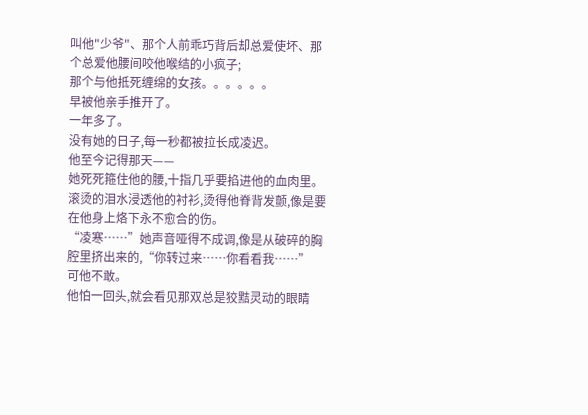叫他"少爷"、那个人前乖巧背后却总爱使坏、那个总爱他腰间咬他喉结的小疯子;
那个与他抵死缠绵的女孩。。。。。。
早被他亲手推开了。
一年多了。
没有她的日子,每一秒都被拉长成凌迟。
他至今记得那天——
她死死箍住他的腰,十指几乎要掐进他的血肉里。滚烫的泪水浸透他的衬衫,烫得他脊背发颤,像是要在他身上烙下永不愈合的伤。
“凌寒……”她声音哑得不成调,像是从破碎的胸腔里挤出来的,“你转过来……你看看我……”
可他不敢。
他怕一回头,就会看见那双总是狡黠灵动的眼睛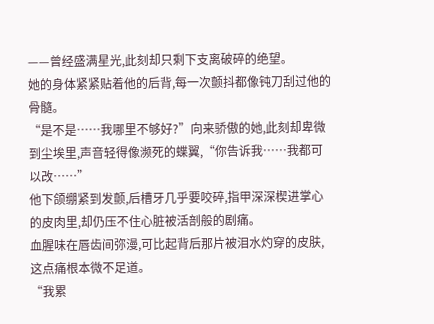——曾经盛满星光,此刻却只剩下支离破碎的绝望。
她的身体紧紧贴着他的后背,每一次颤抖都像钝刀刮过他的骨髓。
“是不是……我哪里不够好?”向来骄傲的她,此刻却卑微到尘埃里,声音轻得像濒死的蝶翼,“你告诉我……我都可以改……”
他下颌绷紧到发颤,后槽牙几乎要咬碎,指甲深深楔进掌心的皮肉里,却仍压不住心脏被活剖般的剧痛。
血腥味在唇齿间弥漫,可比起背后那片被泪水灼穿的皮肤,这点痛根本微不足道。
“我累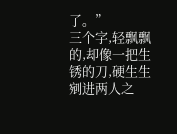了。”
三个字,轻飘飘的,却像一把生锈的刀,硬生生剜进两人之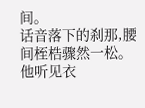间。
话音落下的刹那,腰间桎梏骤然一松。
他听见衣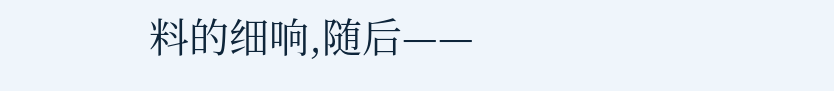料的细响,随后——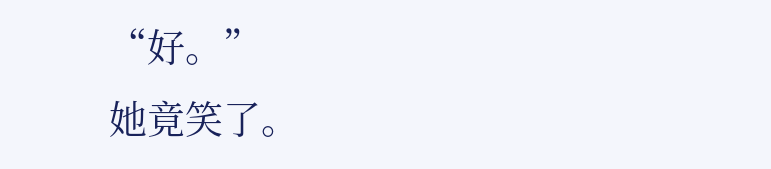“好。”
她竟笑了。